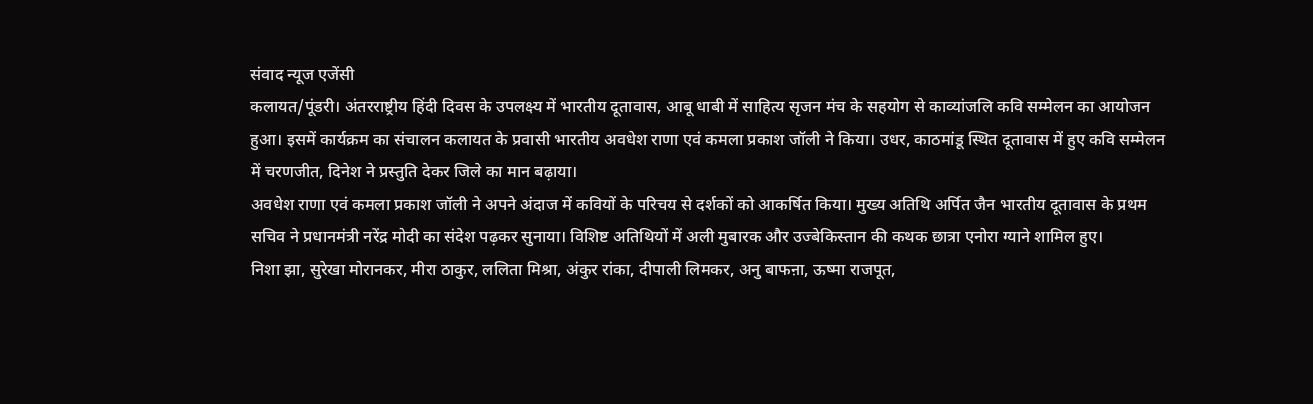संवाद न्यूज एजेंसी
कलायत/पूंडरी। अंतरराष्ट्रीय हिंदी दिवस के उपलक्ष्य में भारतीय दूतावास, आबू धाबी में साहित्य सृजन मंच के सहयोग से काव्यांजलि कवि सम्मेलन का आयोजन हुआ। इसमें कार्यक्रम का संचालन कलायत के प्रवासी भारतीय अवधेश राणा एवं कमला प्रकाश जॉली ने किया। उधर, काठमांडू स्थित दूतावास में हुए कवि सम्मेलन में चरणजीत, दिनेश ने प्रस्तुति देकर जिले का मान बढ़ाया।
अवधेश राणा एवं कमला प्रकाश जॉली ने अपने अंदाज में कवियों के परिचय से दर्शकों को आकर्षित किया। मुख्य अतिथि अर्पित जैन भारतीय दूतावास के प्रथम सचिव ने प्रधानमंत्री नरेंद्र मोदी का संदेश पढ़कर सुनाया। विशिष्ट अतिथियों में अली मुबारक और उज्बेकिस्तान की कथक छात्रा एनोरा ग्याने शामिल हुए।
निशा झा, सुरेखा मोरानकर, मीरा ठाकुर, ललिता मिश्रा, अंकुर रांका, दीपाली लिमकर, अनु बाफऩा, ऊष्मा राजपूत,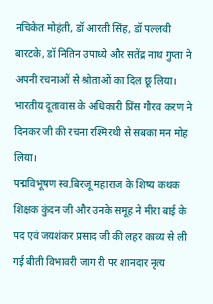नचिकेत मोहंती, डॉ आरती सिंह, डॉ पल्लवी बारटके, डॉ नितिन उपाध्ये और सतेंद्र नाथ गुप्ता ने अपनी रचनाओं से श्रोताओं का दिल छू लिया। भारतीय दूतावास के अधिकारी प्रिंस गौरव करण ने दिनकर जी की रचना रश्मिरथी से सबका मन मोह लिया।
पद्मविभूषण स्व.बिरजू महाराज के शिष्य कथक शिक्षक कुंदन जी और उनके समूह ने मीरा बाई के पद एवं जयशंकर प्रसाद जी की लहर काव्य से ली गई बीती विभावरी जाग री पर शानदार नृत्य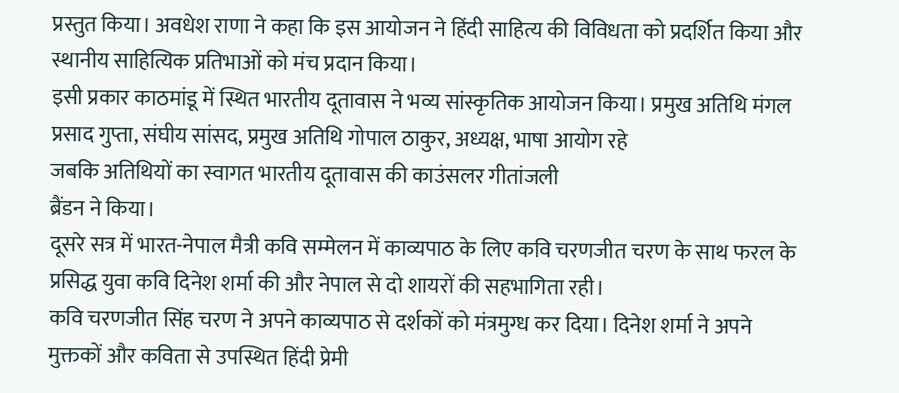प्रस्तुत किया। अवधेश राणा ने कहा कि इस आयोजन ने हिंदी साहित्य की विविधता को प्रदर्शित किया और स्थानीय साहित्यिक प्रतिभाओं को मंच प्रदान किया।
इसी प्रकार काठमांडू में स्थित भारतीय दूतावास ने भव्य सांस्कृतिक आयोजन किया। प्रमुख अतिथि मंगल प्रसाद गुप्ता, संघीय सांसद, प्रमुख अतिथि गोपाल ठाकुर, अध्यक्ष, भाषा आयोग रहे
जबकि अतिथियों का स्वागत भारतीय दूतावास की काउंसलर गीतांजली
ब्रैंडन ने किया।
दूसरे सत्र में भारत-नेपाल मैत्री कवि सम्मेलन में काव्यपाठ के लिए कवि चरणजीत चरण के साथ फरल के प्रसिद्ध युवा कवि दिनेश शर्मा की और नेपाल से दो शायरों की सहभागिता रही।
कवि चरणजीत सिंह चरण ने अपने काव्यपाठ से दर्शकों को मंत्रमुग्ध कर दिया। दिनेश शर्मा ने अपने मुक्तकों और कविता से उपस्थित हिंदी प्रेमी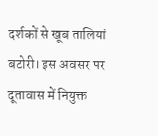दर्शकों से खूब तालियां बटोरी। इस अवसर पर दूतावास में नियुक्त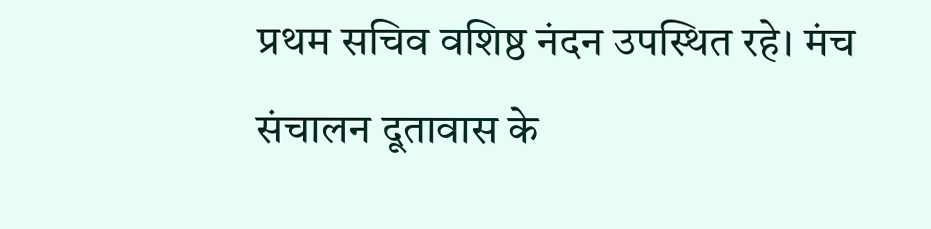प्रथम सचिव वशिष्ठ नंदन उपस्थित रहे। मंच संचालन दूतावास के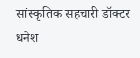सांस्कृतिक सहचारी डॉक्टर धनेश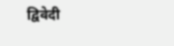द्विवेदी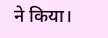ने किया।